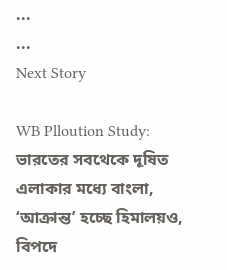...
...
Next Story

WB Plloution Study: ভারতের সবথেকে দূষিত এলাকার মধ্যে বাংলা, ‘আক্রান্ত’ হচ্ছে হিমালয়ও, বিপদে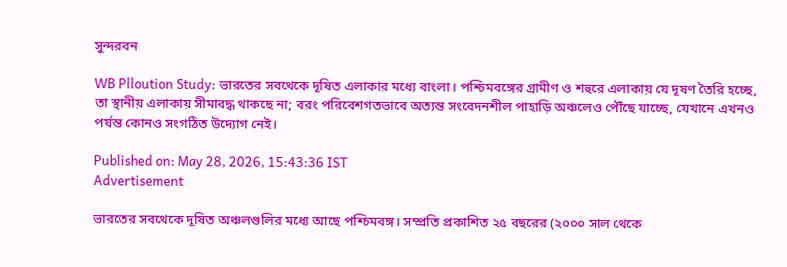সুন্দরবন

WB Plloution Study: ভারতের সবথেকে দূষিত এলাকার মধ্যে বাংলা। পশ্চিমবঙ্গের গ্রামীণ ও শহুরে এলাকায় যে দূষণ তৈরি হচ্ছে, তা স্থানীয় এলাকায় সীমাবদ্ধ থাকছে না; বরং পরিবেশগতভাবে অত্যন্ত সংবেদনশীল পাহাড়ি অঞ্চলেও পৌঁছে যাচ্ছে, যেখানে এখনও পর্যন্ত কোনও সংগঠিত উদ্যোগ নেই।

Published on: May 28, 2026, 15:43:36 IST
Advertisement

ভারতের সবথেকে দূষিত অঞ্চলগুলির মধ্যে আছে পশ্চিমবঙ্গ। সম্প্রতি প্রকাশিত ২৫ বছরের (২০০০ সাল থেকে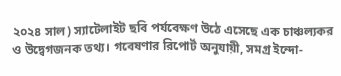২০২৪ সাল) স্যাটেলাইট ছবি পর্যবেক্ষণ উঠে এসেছে এক চাঞ্চল্যকর ও উদ্বেগজনক তথ্য। গবেষণার রিপোর্ট অনুযায়ী, সমগ্র ইন্দো-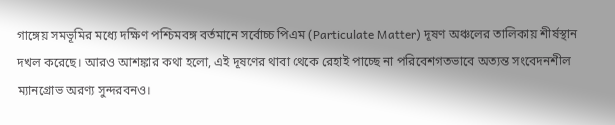গাঙ্গেয় সমভূমির মধ্যে দক্ষিণ পশ্চিমবঙ্গ বর্তমানে সর্বোচ্চ পিএম (Particulate Matter) দূষণ অঞ্চলের তালিকায় শীর্ষস্থান দখল করেছে। আরও আশঙ্কার কথা হলো, এই দূষণের থাবা থেকে রেহাই পাচ্ছে না পরিবেশগতভাবে অত্যন্ত সংবেদনশীল ম্যানগ্রোভ অরণ্য সুন্দরবনও।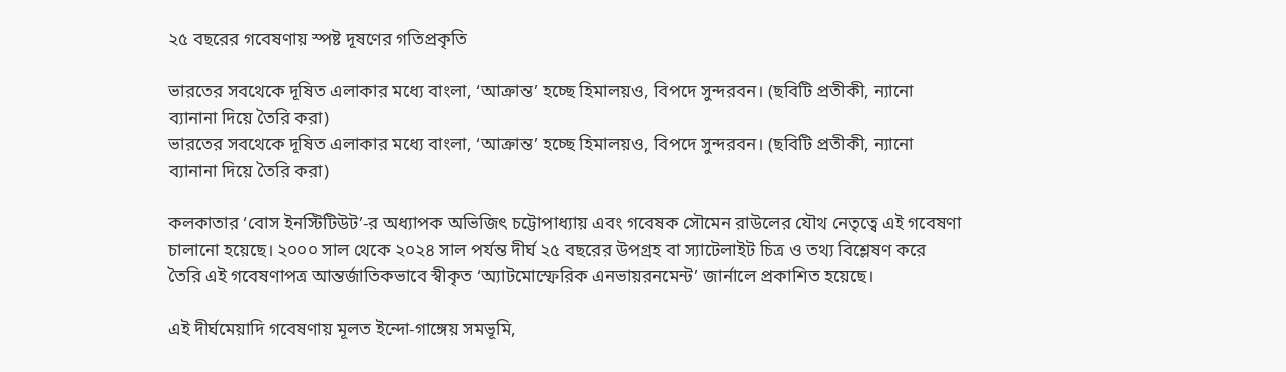২৫ বছরের গবেষণায় স্পষ্ট দূষণের গতিপ্রকৃতি

ভারতের সবথেকে দূষিত এলাকার মধ্যে বাংলা, ‘আক্রান্ত’ হচ্ছে হিমালয়ও, বিপদে সুন্দরবন। (ছবিটি প্রতীকী, ন্যানো ব্যানানা দিয়ে তৈরি করা)
ভারতের সবথেকে দূষিত এলাকার মধ্যে বাংলা, ‘আক্রান্ত’ হচ্ছে হিমালয়ও, বিপদে সুন্দরবন। (ছবিটি প্রতীকী, ন্যানো ব্যানানা দিয়ে তৈরি করা)

কলকাতার ‘বোস ইনস্টিটিউট’-র অধ্যাপক অভিজিৎ চট্টোপাধ্যায় এবং গবেষক সৌমেন রাউলের যৌথ নেতৃত্বে এই গবেষণা চালানো হয়েছে। ২০০০ সাল থেকে ২০২৪ সাল পর্যন্ত দীর্ঘ ২৫ বছরের উপগ্রহ বা স্যাটেলাইট চিত্র ও তথ্য বিশ্লেষণ করে তৈরি এই গবেষণাপত্র আন্তর্জাতিকভাবে স্বীকৃত ‘অ্যাটমোস্ফেরিক এনভায়রনমেন্ট’ জার্নালে প্রকাশিত হয়েছে।

এই দীর্ঘমেয়াদি গবেষণায় মূলত ইন্দো-গাঙ্গেয় সমভূমি,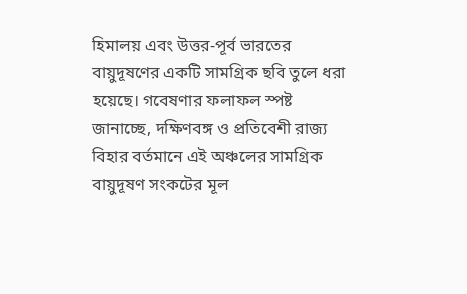হিমালয় এবং উত্তর-পূর্ব ভারতের বায়ুদূষণের একটি সামগ্রিক ছবি তুলে ধরা হয়েছে। গবেষণার ফলাফল স্পষ্ট জানাচ্ছে, দক্ষিণবঙ্গ ও প্রতিবেশী রাজ্য বিহার বর্তমানে এই অঞ্চলের সামগ্রিক বায়ুদূষণ সংকটের মূল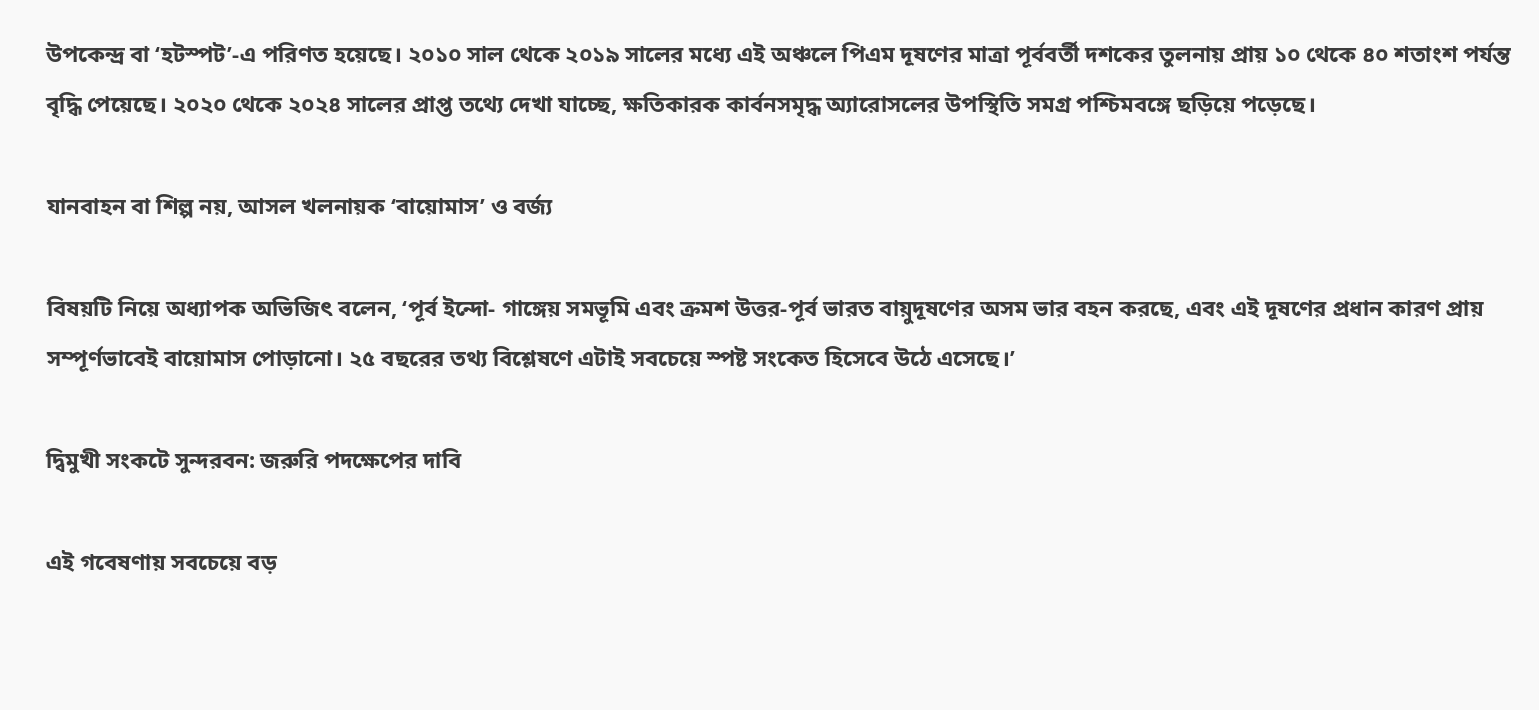উপকেন্দ্র বা ‘হটস্পট’-এ পরিণত হয়েছে। ২০১০ সাল থেকে ২০১৯ সালের মধ্যে এই অঞ্চলে পিএম দূষণের মাত্রা পূর্ববর্তী দশকের তুলনায় প্রায় ১০ থেকে ৪০ শতাংশ পর্যন্ত বৃদ্ধি পেয়েছে। ২০২০ থেকে ২০২৪ সালের প্রাপ্ত তথ্যে দেখা যাচ্ছে, ক্ষতিকারক কার্বনসমৃদ্ধ অ্যারোসলের উপস্থিতি সমগ্র পশ্চিমবঙ্গে ছড়িয়ে পড়েছে।

যানবাহন বা শিল্প নয়, আসল খলনায়ক ‘বায়োমাস’ ও বর্জ্য

বিষয়টি নিয়ে অধ্যাপক অভিজিৎ বলেন, ‘পূর্ব ইন্দো- গাঙ্গেয় সমভূমি এবং ক্রমশ উত্তর-পূর্ব ভারত বায়ুদূষণের অসম ভার বহন করছে, এবং এই দূষণের প্রধান কারণ প্রায় সম্পূর্ণভাবেই বায়োমাস পোড়ানো। ২৫ বছরের তথ্য বিশ্লেষণে এটাই সবচেয়ে স্পষ্ট সংকেত হিসেবে উঠে এসেছে।’

দ্বিমুখী সংকটে সুন্দরবন: জরুরি পদক্ষেপের দাবি

এই গবেষণায় সবচেয়ে বড়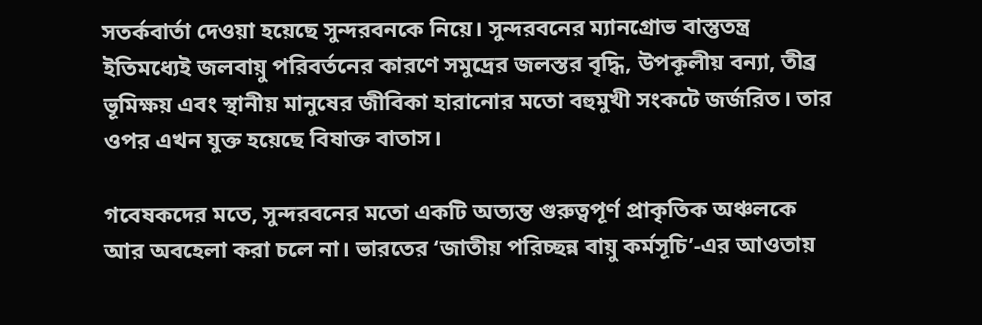সতর্কবার্তা দেওয়া হয়েছে সুন্দরবনকে নিয়ে। সুন্দরবনের ম্যানগ্রোভ বাস্তুতন্ত্র ইতিমধ্যেই জলবায়ু পরিবর্তনের কারণে সমুদ্রের জলস্তর বৃদ্ধি, উপকূলীয় বন্যা, তীব্র ভূমিক্ষয় এবং স্থানীয় মানুষের জীবিকা হারানোর মতো বহুমুখী সংকটে জর্জরিত। তার ওপর এখন যুক্ত হয়েছে বিষাক্ত বাতাস।

গবেষকদের মতে, সুন্দরবনের মতো একটি অত্যন্ত গুরুত্বপূর্ণ প্রাকৃতিক অঞ্চলকে আর অবহেলা করা চলে না। ভারতের ‘জাতীয় পরিচ্ছন্ন বায়ু কর্মসূচি’-এর আওতায়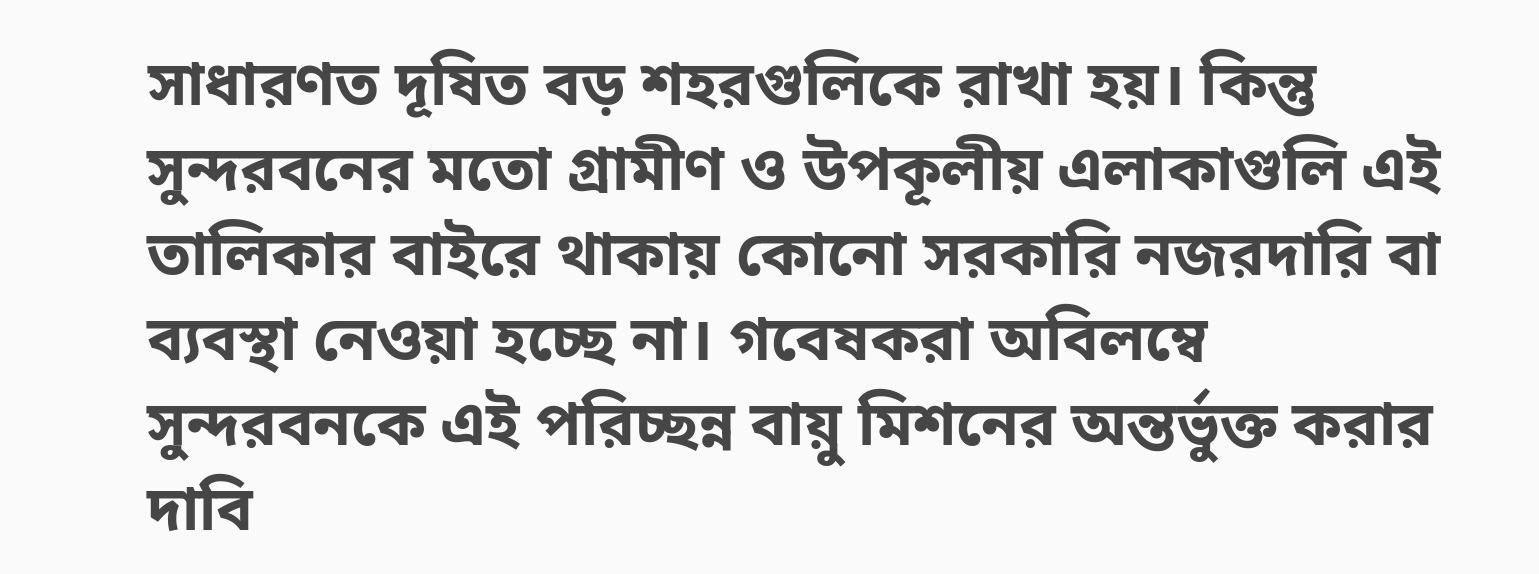সাধারণত দূষিত বড় শহরগুলিকে রাখা হয়। কিন্তু সুন্দরবনের মতো গ্রামীণ ও উপকূলীয় এলাকাগুলি এই তালিকার বাইরে থাকায় কোনো সরকারি নজরদারি বা ব্যবস্থা নেওয়া হচ্ছে না। গবেষকরা অবিলম্বে সুন্দরবনকে এই পরিচ্ছন্ন বায়ু মিশনের অন্তর্ভুক্ত করার দাবি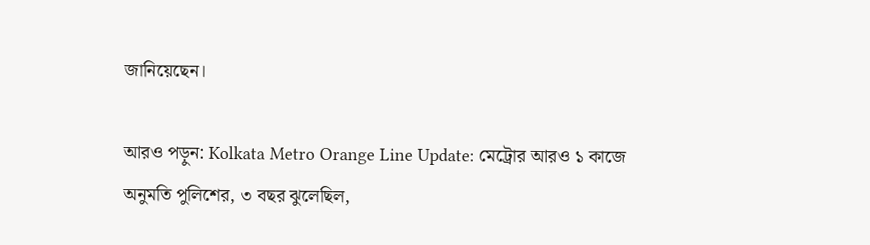জানিয়েছেন।

আরও পড়ুন: Kolkata Metro Orange Line Update: মেট্রোর আরও ১ কাজে অনুমতি পুলিশের, ৩ বছর ঝুলেছিল,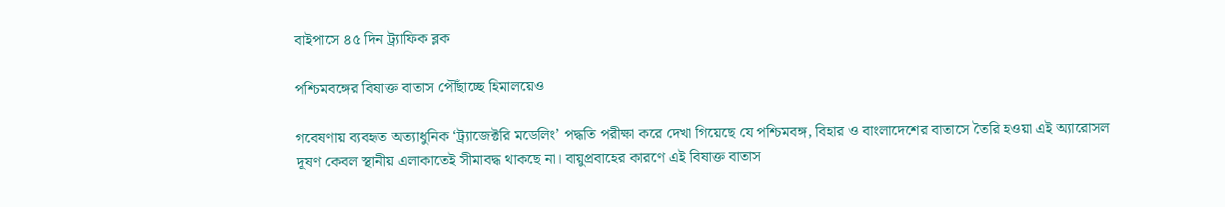বাইপাসে ৪৫ দিন ট্র্যাফিক ব্লক

পশ্চিমবঙ্গের বিষাক্ত বাতাস পৌঁছাচ্ছে হিমালয়েও

গবেষণায় ব্যবহৃত অত্যাধুনিক ‘ট্র্যাজেক্টরি মডেলিং’ পদ্ধতি পরীক্ষা করে দেখা গিয়েছে যে পশ্চিমবঙ্গ, বিহার ও বাংলাদেশের বাতাসে তৈরি হওয়া এই অ্যারোসল দূষণ কেবল স্থানীয় এলাকাতেই সীমাবদ্ধ থাকছে না। বায়ুপ্রবাহের কারণে এই বিষাক্ত বাতাস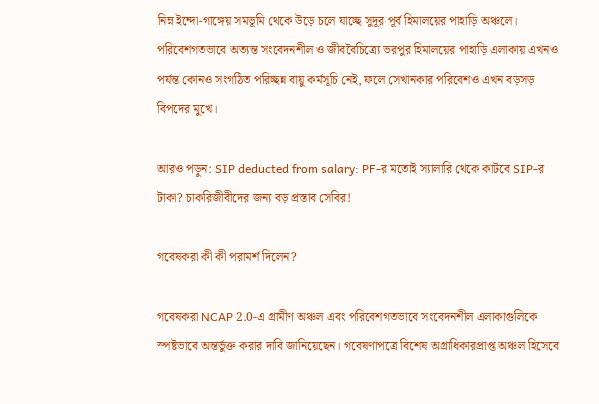নিম্ন ইন্দো-গাঙ্গেয় সমভূমি থেকে উড়ে চলে যাচ্ছে সুদূর পূর্ব হিমালয়ের পাহাড়ি অঞ্চলে। পরিবেশগতভাবে অত্যন্ত সংবেদনশীল ও জীববৈচিত্র্যে ভরপুর হিমালয়ের পাহাড়ি এলাকায় এখনও পর্যন্ত কোনও সংগঠিত পরিচ্ছন্ন বায়ু কর্মসূচি নেই, ফলে সেখানকার পরিবেশও এখন বড়সড় বিপদের মুখে।

আরও পড়ুন: SIP deducted from salary: PF-র মতোই স্যালারি থেকে কাটবে SIP-র টাকা? চাকরিজীবীদের জন্য বড় প্রস্তাব সেবির!

গবেষকরা কী কী পরামর্শ দিলেন?

গবেষকরা NCAP 2.0-এ গ্রামীণ অঞ্চল এবং পরিবেশগতভাবে সংবেদনশীল এলাকাগুলিকে স্পষ্টভাবে অন্তর্ভুক্ত করার দাবি জানিয়েছেন। গবেষণাপত্রে বিশেষ অগ্রাধিকারপ্রাপ্ত অঞ্চল হিসেবে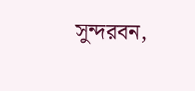সুন্দরবন,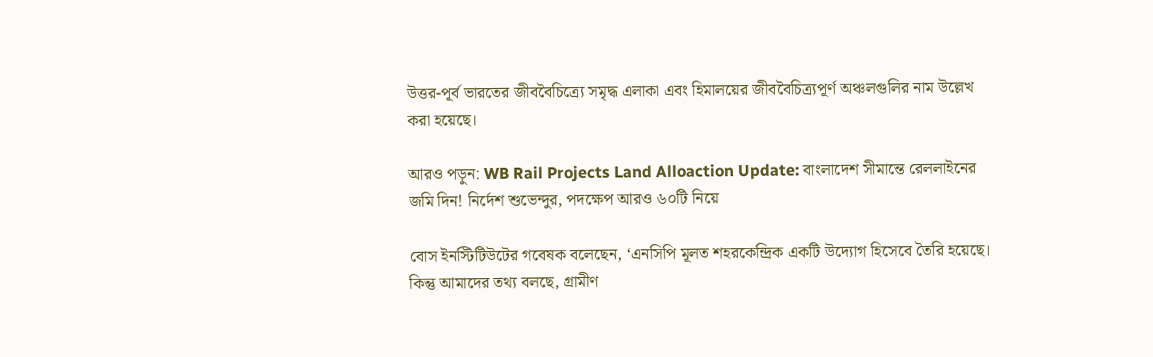উত্তর-পূর্ব ভারতের জীববৈচিত্র্যে সমৃদ্ধ এলাকা এবং হিমালয়ের জীববৈচিত্র্যপূর্ণ অঞ্চলগুলির নাম উল্লেখ করা হয়েছে।

আরও পড়ুন: WB Rail Projects Land Alloaction Update: বাংলাদেশ সীমান্তে রেললাইনের জমি দিন! নির্দেশ শুভেন্দুর, পদক্ষেপ আরও ৬০টি নিয়ে

বোস ইনস্টিটিউটের গবেষক বলেছেন, ‘এনসিপি মূলত শহরকেন্দ্রিক একটি উদ্যোগ হিসেবে তৈরি হয়েছে। কিন্তু আমাদের তথ্য বলছে, গ্রামীণ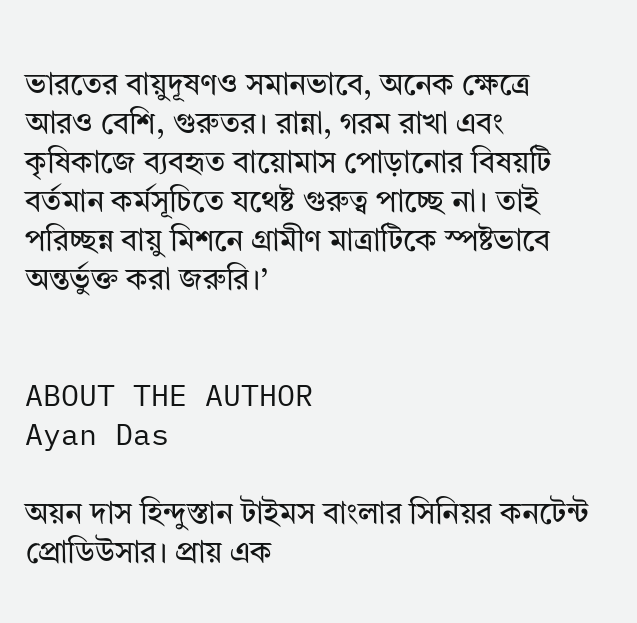ভারতের বায়ুদূষণও সমানভাবে, অনেক ক্ষেত্রে আরও বেশি, গুরুতর। রান্না, গরম রাখা এবং কৃষিকাজে ব্যবহৃত বায়োমাস পোড়ানোর বিষয়টি বর্তমান কর্মসূচিতে যথেষ্ট গুরুত্ব পাচ্ছে না। তাই পরিচ্ছন্ন বায়ু মিশনে গ্রামীণ মাত্রাটিকে স্পষ্টভাবে অন্তর্ভুক্ত করা জরুরি।’


ABOUT THE AUTHOR
Ayan Das

অয়ন দাস হিন্দুস্তান টাইমস বাংলার সিনিয়র কনটেন্ট প্রোডিউসার। প্রায় এক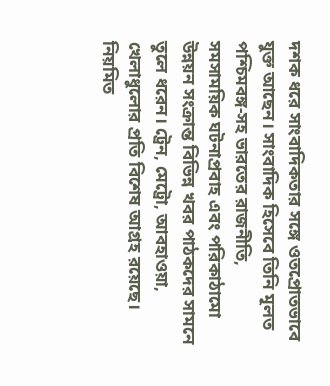দশক ধরে সাংবাদিকতার সঙ্গে ওতপ্রোতভাবে যুক্ত আছেন। সাংবাদিক হিসেবে তিনি মূলত পশ্চিমবঙ্গ-সহ ভারতের রাজনীতি, সমসাময়িক ঘটনাপ্রবাহ এবং পরিকাঠামো উন্নয়ন সংক্রান্ত বিভিন্ন খবর পাঠকদের সামনে তুলে ধরেন। ট্রেন, মেট্রো, আবহাওয়া, খেলাধুলোর প্রতি বিশেষ আগ্রহ রয়েছে। নিয়মিত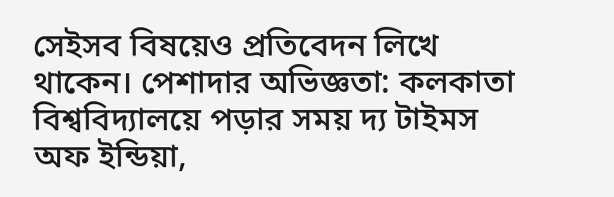সেইসব বিষয়েও প্রতিবেদন লিখে থাকেন। পেশাদার অভিজ্ঞতা: কলকাতা বিশ্ববিদ্যালয়ে পড়ার সময় দ্য টাইমস অফ ইন্ডিয়া,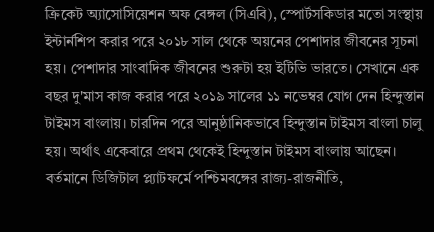ক্রিকেট অ্যাসোসিয়েশন অফ বেঙ্গল (সিএবি), স্পোর্টসকিডার মতো সংস্থায় ইন্টার্নশিপ করার পরে ২০১৮ সাল থেকে অয়নের পেশাদার জীবনের সূচনা হয়। পেশাদার সাংবাদিক জীবনের শুরুটা হয় ইটিভি ভারতে। সেখানে এক বছর দু'মাস কাজ করার পরে ২০১৯ সালের ১১ নভেম্বর যোগ দেন হিন্দুস্তান টাইমস বাংলায়। চারদিন পরে আনুষ্ঠানিকভাবে হিন্দুস্তান টাইমস বাংলা চালু হয়। অর্থাৎ একেবারে প্রথম থেকেই হিন্দুস্তান টাইমস বাংলায় আছেন। বর্তমানে ডিজিটাল প্ল্যাটফর্মে পশ্চিমবঙ্গের রাজ্য-রাজনীতি,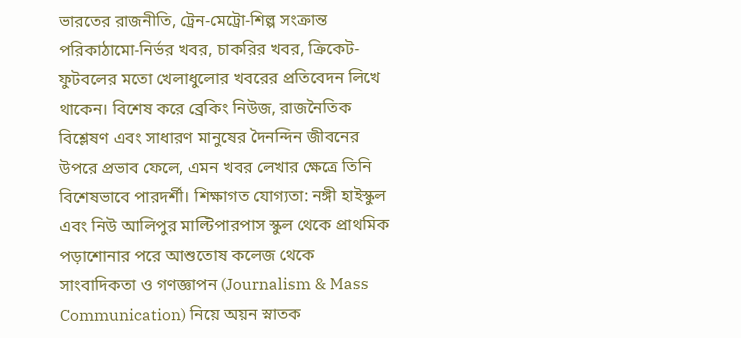ভারতের রাজনীতি, ট্রেন-মেট্রো-শিল্প সংক্রান্ত পরিকাঠামো-নির্ভর খবর, চাকরির খবর, ক্রিকেট-ফুটবলের মতো খেলাধুলোর খবরের প্রতিবেদন লিখে থাকেন। বিশেষ করে ব্রেকিং নিউজ, রাজনৈতিক বিশ্লেষণ এবং সাধারণ মানুষের দৈনন্দিন জীবনের উপরে প্রভাব ফেলে, এমন খবর লেখার ক্ষেত্রে তিনি বিশেষভাবে পারদর্শী। শিক্ষাগত যোগ্যতা: নঙ্গী হাইস্কুল এবং নিউ আলিপুর মাল্টিপারপাস স্কুল থেকে প্রাথমিক পড়াশোনার পরে আশুতোষ কলেজ থেকে সাংবাদিকতা ও গণজ্ঞাপন (Journalism & Mass Communication) নিয়ে অয়ন স্নাতক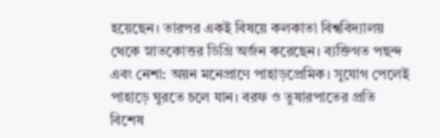হয়েছেন। তারপর একই বিষয়ে কলকাতা বিশ্ববিদ্যালয় থেকে স্নাতকোত্তর ডিগ্রি অর্জন করেছেন। ব্যক্তিগত পছন্দ এবং নেশা: অয়ন মনেপ্রাণে পাহাড়প্রেমিক। সুযোগ পেলেই পাহাড়ে ঘুরতে চলে যান। বরফ ও তুষারপাতের প্রতি বিশেষ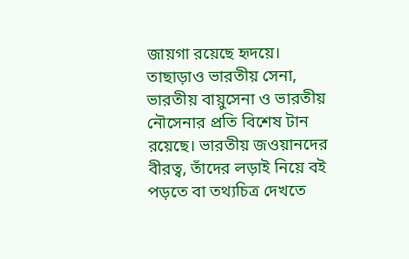জায়গা রয়েছে হৃদয়ে। তাছাড়াও ভারতীয় সেনা, ভারতীয় বায়ুসেনা ও ভারতীয় নৌসেনার প্রতি বিশেষ টান রয়েছে। ভারতীয় জওয়ানদের বীরত্ব, তাঁদের লড়াই নিয়ে বই পড়তে বা তথ্যচিত্র দেখতে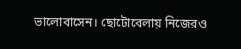ভালোবাসেন। ছোটোবেলায় নিজেরও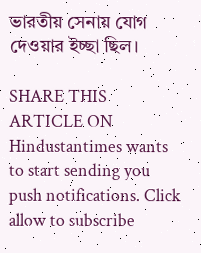ভারতীয় সেনায় যোগ দেওয়ার ইচ্ছা ছিল।

SHARE THIS ARTICLE ON
Hindustantimes wants to start sending you push notifications. Click allow to subscribe